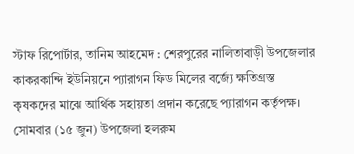স্টাফ রিপোর্টার, তানিম আহমেদ : শেরপুরের নালিতাবাড়ী উপজেলার কাকরকান্দি ইউনিয়নে প্যারাগন ফিড মিলের বর্জ্যে ক্ষতিগ্রস্ত কৃষকদের মাঝে আর্থিক সহায়তা প্রদান করেছে প্যারাগন কর্তৃপক্ষ। সোমবার (১৫ জুন) উপজেলা হলরুম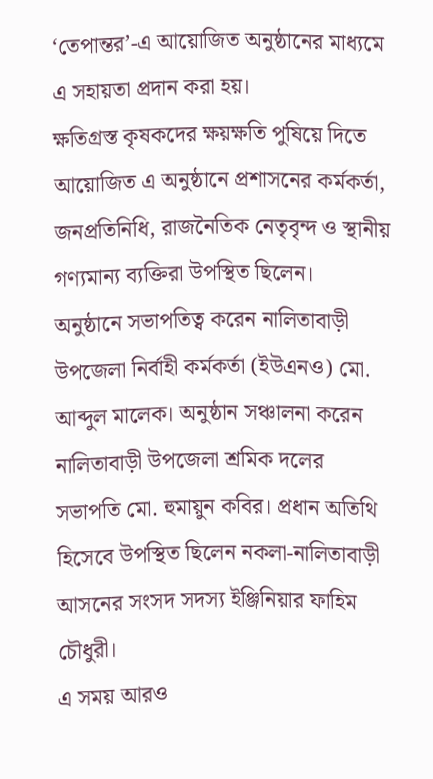‘তেপান্তর’-এ আয়োজিত অনুষ্ঠানের মাধ্যমে এ সহায়তা প্রদান করা হয়।
ক্ষতিগ্রস্ত কৃষকদের ক্ষয়ক্ষতি পুষিয়ে দিতে আয়োজিত এ অনুষ্ঠানে প্রশাসনের কর্মকর্তা, জনপ্রতিনিধি, রাজনৈতিক নেতৃবৃন্দ ও স্থানীয় গণ্যমান্য ব্যক্তিরা উপস্থিত ছিলেন।
অনুষ্ঠানে সভাপতিত্ব করেন নালিতাবাড়ী উপজেলা নির্বাহী কর্মকর্তা (ইউএনও) মো. আব্দুল মালেক। অনুষ্ঠান সঞ্চালনা করেন নালিতাবাড়ী উপজেলা শ্রমিক দলের সভাপতি মো. হুমায়ুন কবির। প্রধান অতিথি হিসেবে উপস্থিত ছিলেন নকলা-নালিতাবাড়ী আসনের সংসদ সদস্য ইঞ্জিনিয়ার ফাহিম চৌধুরী।
এ সময় আরও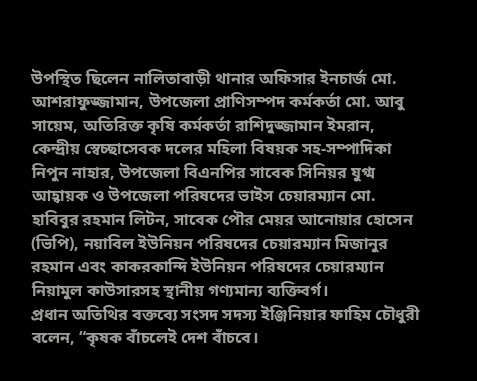উপস্থিত ছিলেন নালিতাবাড়ী থানার অফিসার ইনচার্জ মো. আশরাফুজ্জামান, উপজেলা প্রাণিসম্পদ কর্মকর্তা মো. আবু সায়েম, অতিরিক্ত কৃষি কর্মকর্তা রাশিদুজ্জামান ইমরান, কেন্দ্রীয় স্বেচ্ছাসেবক দলের মহিলা বিষয়ক সহ-সম্পাদিকা নিপুন নাহার, উপজেলা বিএনপির সাবেক সিনিয়র যুগ্ম আহ্বায়ক ও উপজেলা পরিষদের ভাইস চেয়ারম্যান মো. হাবিবুর রহমান লিটন, সাবেক পৌর মেয়র আনোয়ার হোসেন (ভিপি), নয়াবিল ইউনিয়ন পরিষদের চেয়ারম্যান মিজানুর রহমান এবং কাকরকান্দি ইউনিয়ন পরিষদের চেয়ারম্যান নিয়ামুল কাউসারসহ স্থানীয় গণ্যমান্য ব্যক্তিবর্গ।
প্রধান অতিথির বক্তব্যে সংসদ সদস্য ইঞ্জিনিয়ার ফাহিম চৌধুরী বলেন, “কৃষক বাঁচলেই দেশ বাঁচবে।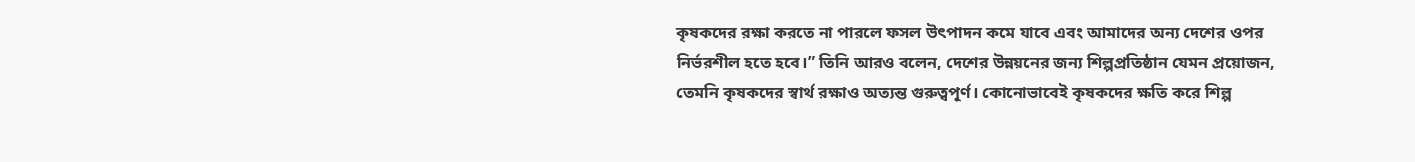কৃষকদের রক্ষা করতে না পারলে ফসল উৎপাদন কমে যাবে এবং আমাদের অন্য দেশের ওপর নির্ভরশীল হতে হবে।” তিনি আরও বলেন, দেশের উন্নয়নের জন্য শিল্পপ্রতিষ্ঠান যেমন প্রয়োজন, তেমনি কৃষকদের স্বার্থ রক্ষাও অত্যন্ত গুরুত্বপূর্ণ। কোনোভাবেই কৃষকদের ক্ষতি করে শিল্প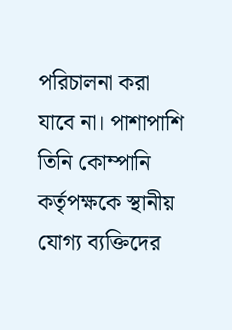পরিচালনা করা যাবে না। পাশাপাশি তিনি কোম্পানি কর্তৃপক্ষকে স্থানীয় যোগ্য ব্যক্তিদের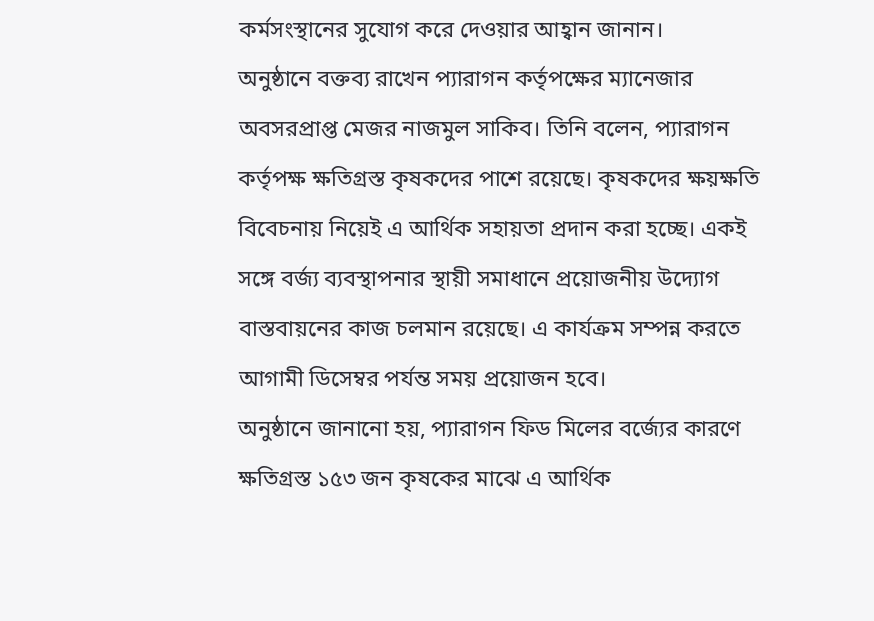কর্মসংস্থানের সুযোগ করে দেওয়ার আহ্বান জানান।
অনুষ্ঠানে বক্তব্য রাখেন প্যারাগন কর্তৃপক্ষের ম্যানেজার অবসরপ্রাপ্ত মেজর নাজমুল সাকিব। তিনি বলেন, প্যারাগন কর্তৃপক্ষ ক্ষতিগ্রস্ত কৃষকদের পাশে রয়েছে। কৃষকদের ক্ষয়ক্ষতি বিবেচনায় নিয়েই এ আর্থিক সহায়তা প্রদান করা হচ্ছে। একই সঙ্গে বর্জ্য ব্যবস্থাপনার স্থায়ী সমাধানে প্রয়োজনীয় উদ্যোগ বাস্তবায়নের কাজ চলমান রয়েছে। এ কার্যক্রম সম্পন্ন করতে আগামী ডিসেম্বর পর্যন্ত সময় প্রয়োজন হবে।
অনুষ্ঠানে জানানো হয়, প্যারাগন ফিড মিলের বর্জ্যের কারণে ক্ষতিগ্রস্ত ১৫৩ জন কৃষকের মাঝে এ আর্থিক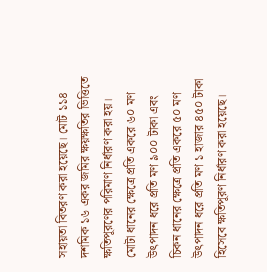সহায়তা বিতরণ করা হয়েছে। মোট ১১৪ দশমিক ১৬ একর জমির ক্ষয়ক্ষতির ভিত্তিতে ক্ষতিপূরণের পরিমাণ নির্ধারণ করা হয়। মোটা ধানের ক্ষেত্রে প্রতি একরে ৬০ মণ উৎপাদন ধরে প্রতি মণ ৯০০ টাকা এবং চিকন ধানের ক্ষেত্রে প্রতি একরে ৫০ মণ উৎপাদন ধরে প্রতি মণ ১ হাজার ৪৫০ টাকা হিসেবে ক্ষতিপূরণ নির্ধারণ করা হয়েছে।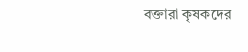বক্তারা কৃষকদের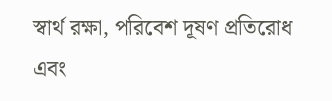স্বার্থ রক্ষা, পরিবেশ দূষণ প্রতিরোধ এবং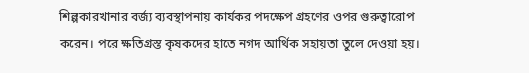শিল্পকারখানার বর্জ্য ব্যবস্থাপনায় কার্যকর পদক্ষেপ গ্রহণের ওপর গুরুত্বারোপ করেন। পরে ক্ষতিগ্রস্ত কৃষকদের হাতে নগদ আর্থিক সহায়তা তুলে দেওয়া হয়।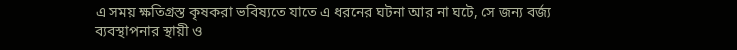এ সময় ক্ষতিগ্রস্ত কৃষকরা ভবিষ্যতে যাতে এ ধরনের ঘটনা আর না ঘটে, সে জন্য বর্জ্য ব্যবস্থাপনার স্থায়ী ও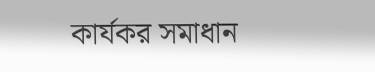কার্যকর সমাধান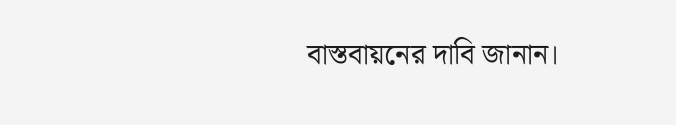বাস্তবায়নের দাবি জানান।